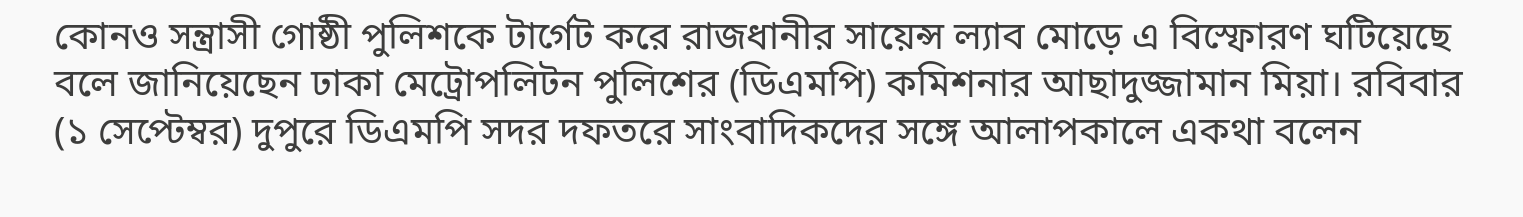কোনও সন্ত্রাসী গোষ্ঠী পুলিশকে টার্গেট করে রাজধানীর সায়েন্স ল্যাব মোড়ে এ বিস্ফোরণ ঘটিয়েছে বলে জানিয়েছেন ঢাকা মেট্রোপলিটন পুলিশের (ডিএমপি) কমিশনার আছাদুজ্জামান মিয়া। রবিবার (১ সেপ্টেম্বর) দুপুরে ডিএমপি সদর দফতরে সাংবাদিকদের সঙ্গে আলাপকালে একথা বলেন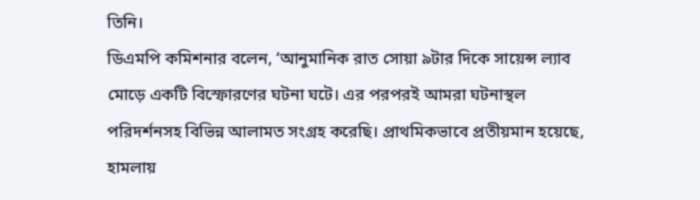তিনি।
ডিএমপি কমিশনার বলেন, ‘আনুমানিক রাত সোয়া ৯টার দিকে সায়েন্স ল্যাব মোড়ে একটি বিস্ফোরণের ঘটনা ঘটে। এর পরপরই আমরা ঘটনাস্থল পরিদর্শনসহ বিভিন্ন আলামত সংগ্রহ করেছি। প্রাথমিকভাবে প্রতীয়মান হয়েছে, হামলায়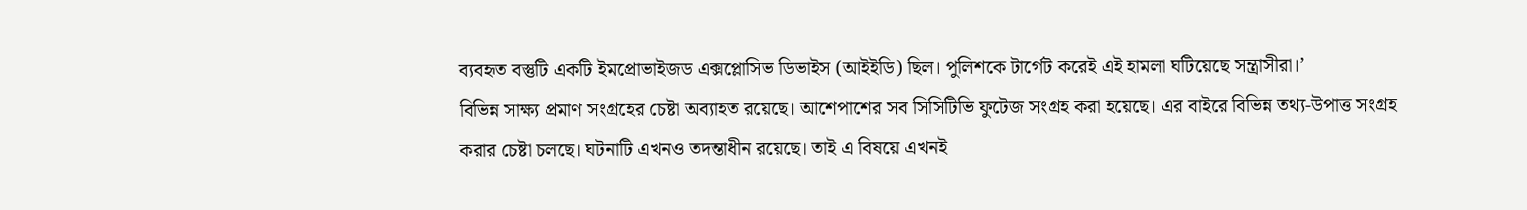ব্যবহৃত বস্তুটি একটি ইমপ্রোভাইজড এক্সপ্লোসিভ ডিভাইস (আইইডি) ছিল। পুলিশকে টার্গেট করেই এই হামলা ঘটিয়েছে সন্ত্রাসীরা।’
বিভিন্ন সাক্ষ্য প্রমাণ সংগ্রহের চেষ্টা অব্যাহত রয়েছে। আশেপাশের সব সিসিটিভি ফুটেজ সংগ্রহ করা হয়েছে। এর বাইরে বিভিন্ন তথ্য-উপাত্ত সংগ্রহ করার চেষ্টা চলছে। ঘটনাটি এখনও তদন্তাধীন রয়েছে। তাই এ বিষয়ে এখনই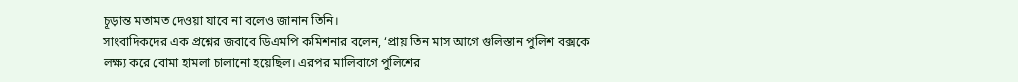চূড়ান্ত মতামত দেওয়া যাবে না বলেও জানান তিনি।
সাংবাদিকদের এক প্রশ্নের জবাবে ডিএমপি কমিশনার বলেন, ‘প্রায় তিন মাস আগে গুলিস্তান পুলিশ বক্সকে লক্ষ্য করে বোমা হামলা চালানো হয়েছিল। এরপর মালিবাগে পুলিশের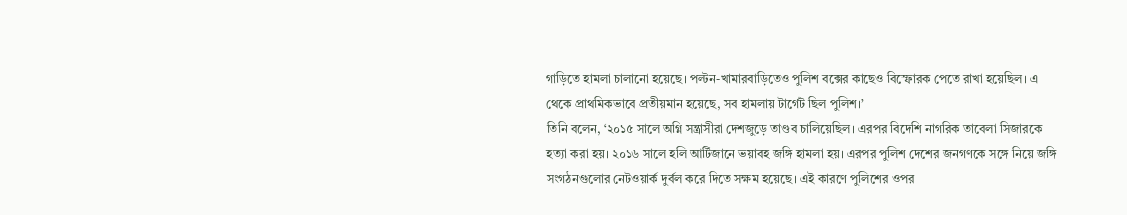গাড়িতে হামলা চালানো হয়েছে। পল্টন-খামারবাড়িতেও পুলিশ বক্সের কাছেও বিস্ফোরক পেতে রাখা হয়েছিল। এ থেকে প্রাথমিকভাবে প্রতীয়মান হয়েছে, সব হামলায় টার্গেট ছিল পুলিশ।’
তিনি বলেন, ‘২০১৫ সালে অগ্নি সন্ত্রাসীরা দেশজুড়ে তাণ্ডব চালিয়েছিল। এরপর বিদেশি নাগরিক তাবেলা সিজারকে হত্যা করা হয়। ২০১৬ সালে হলি আর্টিজানে ভয়াবহ জঙ্গি হামলা হয়। এরপর পুলিশ দেশের জনগণকে সঙ্গে নিয়ে জঙ্গি সংগঠনগুলোর নেটওয়ার্ক দুর্বল করে দিতে সক্ষম হয়েছে। এই কারণে পুলিশের ওপর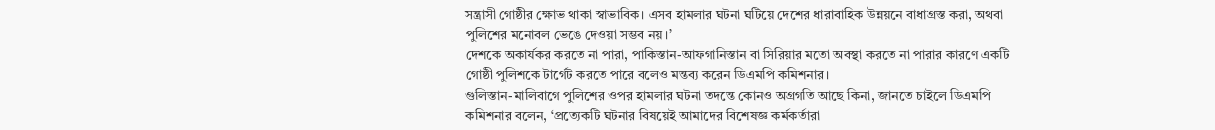সন্ত্রাসী গোষ্ঠীর ক্ষোভ থাকা স্বাভাবিক। এসব হামলার ঘটনা ঘটিয়ে দেশের ধারাবাহিক উন্নয়নে বাধাগ্রস্ত করা, অথবা পুলিশের মনোবল ভেঙে দেওয়া সম্ভব নয়।’
দেশকে অকার্যকর করতে না পারা, পাকিস্তান-আফগানিস্তান বা সিরিয়ার মতো অবস্থা করতে না পারার কারণে একটি গোষ্ঠী পুলিশকে টার্গেট করতে পারে বলেও মন্তব্য করেন ডিএমপি কমিশনার।
গুলিস্তান-মালিবাগে পুলিশের ওপর হামলার ঘটনা তদন্তে কোনও অগ্রগতি আছে কিনা, জানতে চাইলে ডিএমপি কমিশনার বলেন, ‘প্রত্যেকটি ঘটনার বিষয়েই আমাদের বিশেষজ্ঞ কর্মকর্তারা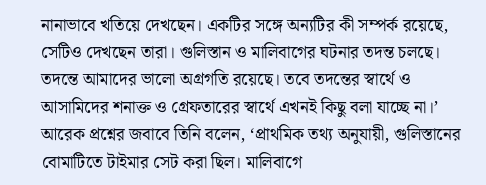নানাভাবে খতিয়ে দেখছেন। একটির সঙ্গে অন্যটির কী সম্পর্ক রয়েছে, সেটিও দেখছেন তারা। গুলিস্তান ও মালিবাগের ঘটনার তদন্ত চলছে। তদন্তে আমাদের ভালো অগ্রগতি রয়েছে। তবে তদন্তের স্বার্থে ও আসামিদের শনাক্ত ও গ্রেফতারের স্বার্থে এখনই কিছু বলা যাচ্ছে না।’
আরেক প্রশ্নের জবাবে তিনি বলেন, ‘প্রাথমিক তথ্য অনুযায়ী, গুলিস্তানের বোমাটিতে টাইমার সেট করা ছিল। মালিবাগে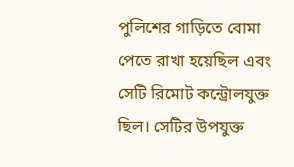পুলিশের গাড়িতে বোমা পেতে রাখা হয়েছিল এবং সেটি রিমোট কন্ট্রোলযুক্ত ছিল। সেটির উপযুক্ত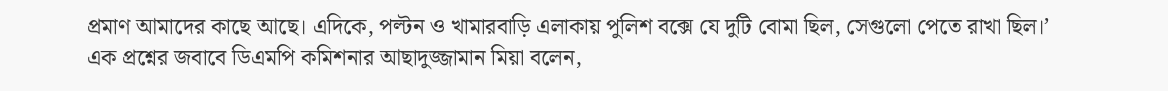প্রমাণ আমাদের কাছে আছে। এদিকে, পল্টন ও খামারবাড়ি এলাকায় পুলিশ বক্সে যে দুটি বোমা ছিল, সেগুলো পেতে রাখা ছিল।’
এক প্রশ্নের জবাবে ডিএমপি কমিশনার আছাদুজ্জামান মিয়া বলেন,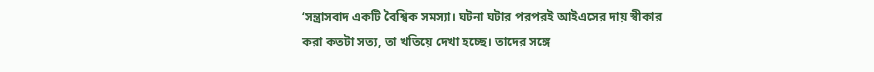‘সন্ত্রাসবাদ একটি বৈশ্বিক সমস্যা। ঘটনা ঘটার পরপরই আইএসের দায় স্বীকার করা কতটা সত্য, তা খতিয়ে দেখা হচ্ছে। তাদের সঙ্গে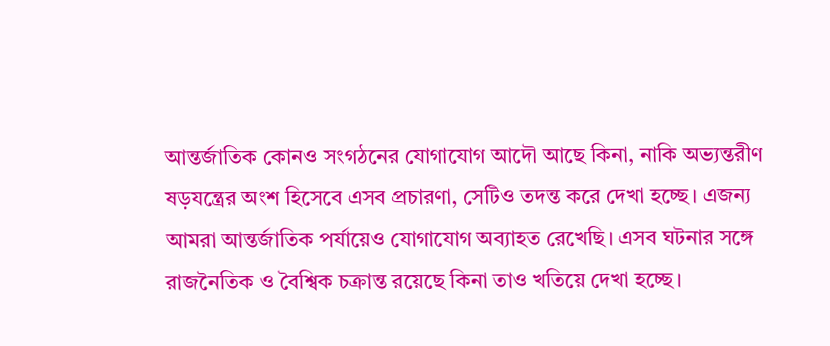আন্তর্জাতিক কোনও সংগঠনের যোগাযোগ আদৌ আছে কিনা, নাকি অভ্যন্তরীণ ষড়যন্ত্রের অংশ হিসেবে এসব প্রচারণা, সেটিও তদন্ত করে দেখা হচ্ছে। এজন্য আমরা আন্তর্জাতিক পর্যায়েও যোগাযোগ অব্যাহত রেখেছি। এসব ঘটনার সঙ্গে রাজনৈতিক ও বৈশ্বিক চক্রান্ত রয়েছে কিনা তাও খতিয়ে দেখা হচ্ছে।